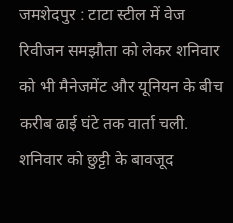जमशेदपुर : टाटा स्टील में वेज रिवीजन समझौता को लेकर शनिवार को भी मैनेजमेंट और यूनियन के बीच करीब ढाई घंटे तक वार्ता चली. शनिवार को छुट्टी के बावजूद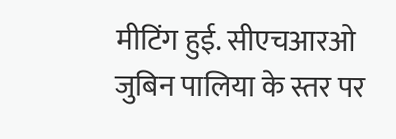मीटिंग हुई. सीएचआरओ जुबिन पालिया के स्तर पर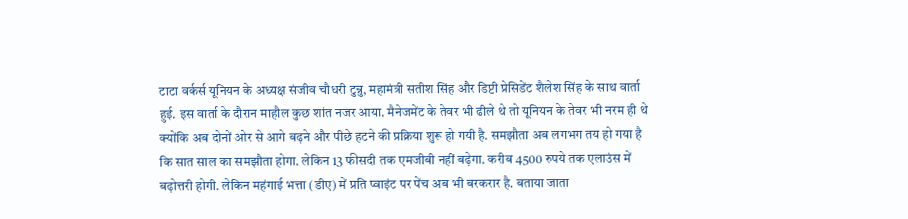टाटा वर्कर्स यूनियन के अध्यक्ष संजीव चौधरी टुन्नु, महामंत्री सतीश सिंह और डिप्टी प्रेसिडेंट शैलेश सिंह के साथ वार्ता हुई. इस वार्ता के दौरान माहौल कुछ शांत नजर आया. मैनेजमेंट के तेवर भी ढीले थे तो यूनियन के तेवर भी नरम ही थे क्योंकि अब दोनों ओर से आगे बढ़ने और पीछे हटने की प्रक्रिया शुरू हो गयी है. समझौता अब लगभग तय हो गया है कि सात साल का समझौता होगा. लेकिन 13 फीसदी तक एमजीबी नहीं बढ़ेगा. करीब 4500 रुपये तक एलाउंस में बढ़ोत्तरी होगी. लेकिन महंगाई भत्ता (डीए) में प्रति प्वाइंट पर पेंच अब भी बरकरार है. बताया जाता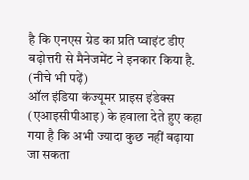है कि एनएस ग्रेड का प्रति प्वाइंट डीए बढ़ोत्तरी से मैनेजमेंट ने इनकार किया है. (नीचे भी पढ़ें)
ऑल इंडिया कंज्यूमर प्राइस इंडेक्स (एआइसीपीआइ) के हवाला देते हुए कहा गया है कि अभी ज्यादा कुछ नहीं बढ़ाया जा सकता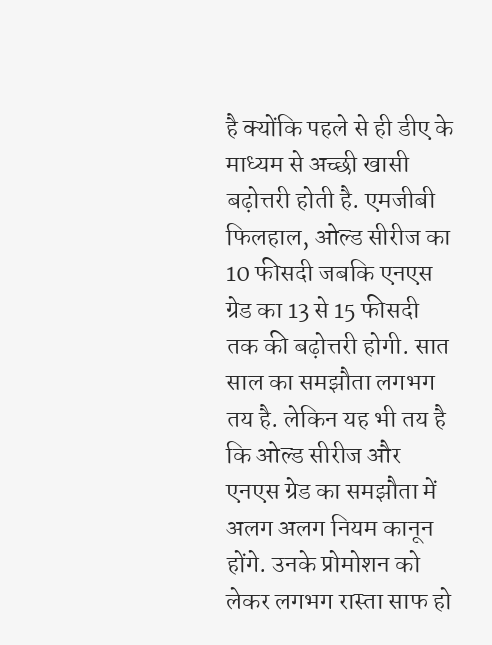है क्योंकि पहले से ही डीए के माध्यम से अच्छी खासी बढ़ोत्तरी होती है. एमजीबी फिलहाल, ओल्ड सीरीज का 10 फीसदी जबकि एनएस ग्रेड का 13 से 15 फीसदी तक की बढ़ोत्तरी होगी. सात साल का समझौता लगभग तय है. लेकिन यह भी तय है कि ओल्ड सीरीज और एनएस ग्रेड का समझौता में अलग अलग नियम कानून होंगे. उनके प्रोमोशन को लेकर लगभग रास्ता साफ हो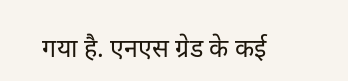गया है. एनएस ग्रेड के कई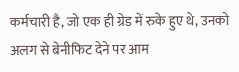कर्मचारी है, जो एक ही ग्रेड में रुके हुए थे, उनको अलग से बेनीफिट देने पर आम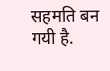सहमति बन गयी है.